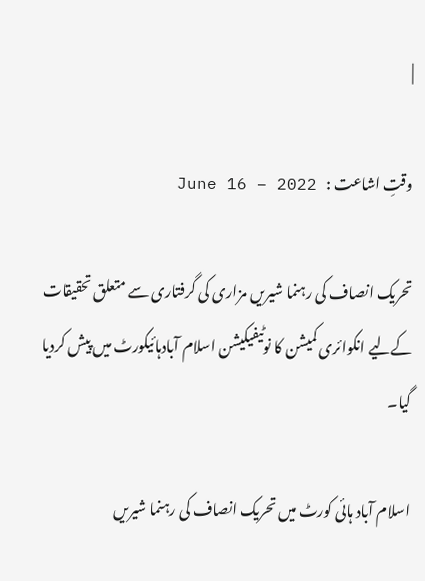|

وقتِ اشاعت :   June 16 – 2022

تحریک انصاف کی رہنما شیریں مزاری کی گرفتاری سے متعلق تحقیقات کےلیے انکوائری کمیشن کا نوٹیفیکیشن اسلام آبادہائیکورٹ میں پیش کردیا گیا۔

اسلام آباد ہائی کورٹ میں تحریک انصاف کی رہنما شیریں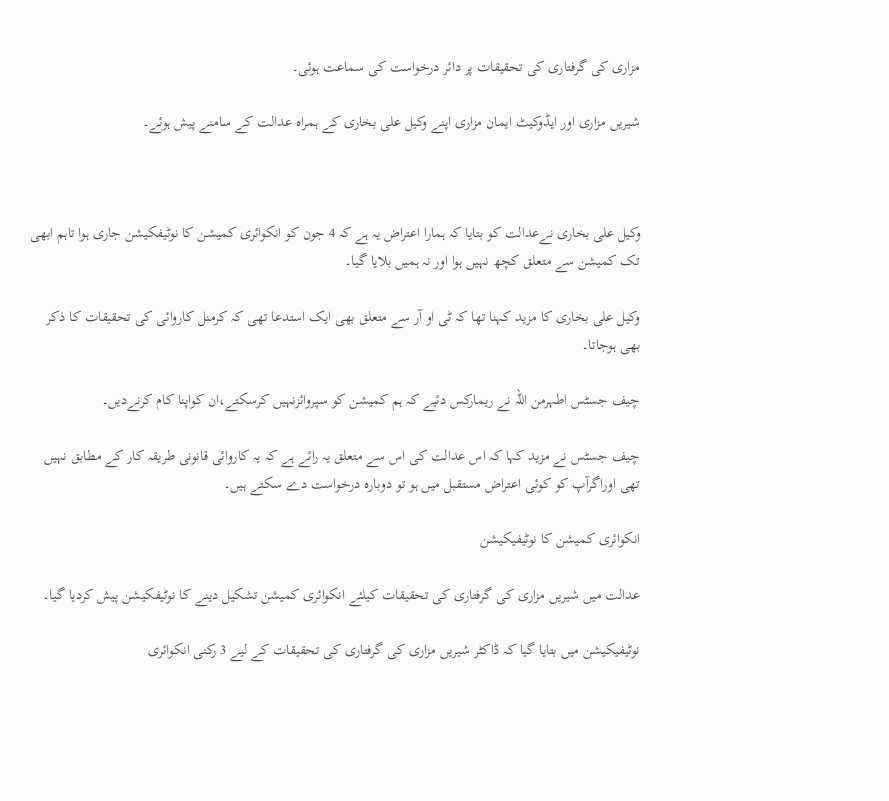مزاری کی گرفتاری کی تحقیقات پر دائر درخواست کی سماعت ہوئی۔

شیریں مزاری اور ایڈوکیٹ ایمان مزاری اپنے وکیل علی بخاری کے ہمراہ عدالت کے سامنے پیش ہوئے۔



وکیل علی بخاری نےعدالت کو بتایا کہ ہمارا اعتراض یہ ہے کہ 4 جون کو انکوائری کمیشن کا نوٹیفکیشن جاری ہوا تاہم ابھی تک کمیشن سے متعلق کچھ نہیں ہوا اور نہ ہمیں بلایا گیا۔

وکیل علی بخاری کا مزید کہنا تھا کہ ٹی او آر سے متعلق بھی ایک استدعا تھی کہ کرمنل کاروائی کی تحقیقات کا ذکر بھی ہوجاتا۔

چیف جسٹس اطہرمن اللہ نے ریمارکس دئیے کہ ہم کمیشن کو سپروائزنہیں کرسکتے،ان کواپنا کام کرنےدیں۔

چیف جسٹس نے مزید کہا کہ اس عدالت کی اس سے متعلق یہ رائے ہے کہ یہ کاروائی قانونی طریقہ کار کے مطابق نہیں تھی اوراگرآپ کو کوئی اعتراض مستقبل میں ہو تو دوبارہ درخواست دے سکتے ہیں۔

انکوائری کمیشن کا نوٹیفیکیشن

عدالت میں شیریں مزاری کی گرفتاری کی تحقیقات کیلئے انکوائری کمیشن تشکیل دینے کا نوٹیفکیشن پیش کردیا گیا۔

نوٹیفیکیشن میں بتایا گیا کہ ڈاکٹر شیریں مزاری کی گرفتاری کی تحقیقات کے لیے 3 رکنی انکوائری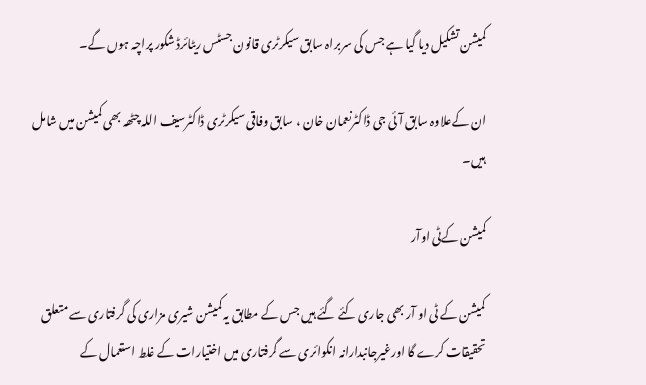کمیشن تشکیل دیا گیا ہے جس کی سربراہ سابق سیکرٹری قانون جسٹس ریٹائرڈ شکور پراچہ ہوں گے۔

ان کےعلاوہ سابق آئی جی ڈاکٹرنعمان خان ، سابق وفاقی سیکرٹری ڈاکٹرسیف اللہ چٹھہ بھی کمیشن میں شامل ہیں۔

کمیشن کےٹی اوآر

کمیشن کے ٹی او آر بھی جاری کئے گئے ہیں جس کے مطابق یہ کمیشن شیری مزاری کی گرفتاری سے متعلق تحقیقات کرے گا اورغیرجانبدارانہ انکوائری سے گرفتاری میں اختیارات کے غلط استعمال کے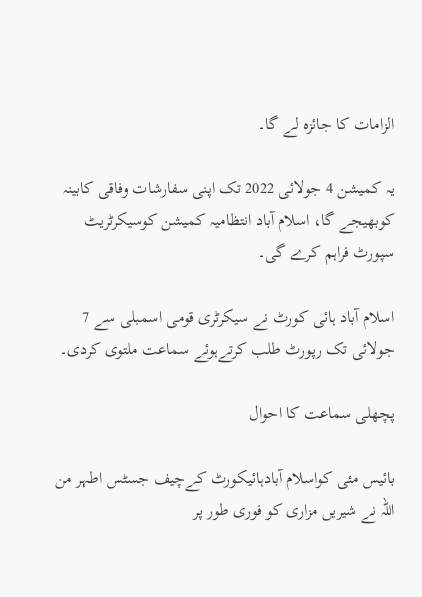الزامات کا جائزہ لے گا۔

یہ کمیشن 4 جولائی 2022 تک اپنی سفارشات وفاقی کابینہ کوبھیجے گا، اسلام آباد انتظامیہ کمیشن کوسیکرٹریٹ سپورٹ فراہم کرے گی۔

اسلام آباد ہائی کورٹ نے سیکرٹری قومی اسمبلی سے 7 جولائی تک رپورٹ طلب کرتےہوئے سماعت ملتوی کردی۔

پچھلی سماعت کا احوال

بائیس مئی کواسلام آبادہائیکورٹ کےچیف جسٹس اطہر من اللہ نے شیریں مزاری کو فوری طور پر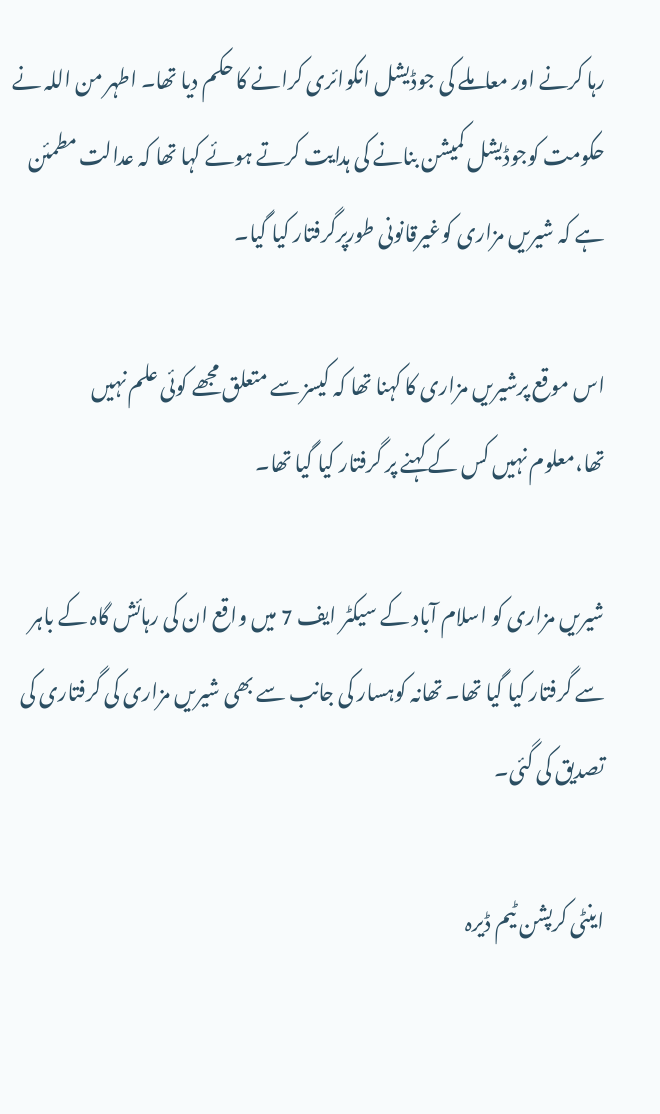رہا کرنے اور معاملے کی جوڈیشل انکوائری کرانے کا حکم دیا تھا۔ اطہر من اللہ نے حکومت کوجوڈیشل کمیشن بنانے کی ہدایت کرتے ہوئے کہا تھا کہ عدالت مطمئن ہے کہ شیریں مزاری کوغیرقانونی طورپرگرفتار کیا گیا۔

اس موقع پرشیریں مزاری کا کہنا تھا کہ کیسز سے متعلق مجھے کوئی علم نہیں تھا،معلوم نہیں کس کے کہنے پر گرفتار کیا گیا تھا۔

شیریں مزاری کو اسلام آباد کے سیکٹر ایف 7 میں واقع ان کی رہائش گاہ کے باہر سے گرفتار کیا گیا تھا۔ تھانہ کوہسار کی جانب سے بھی شیریں مزاری کی گرفتاری کی تصدیق کی گئی۔

اینٹی کرپشن ٹیم ڈیرہ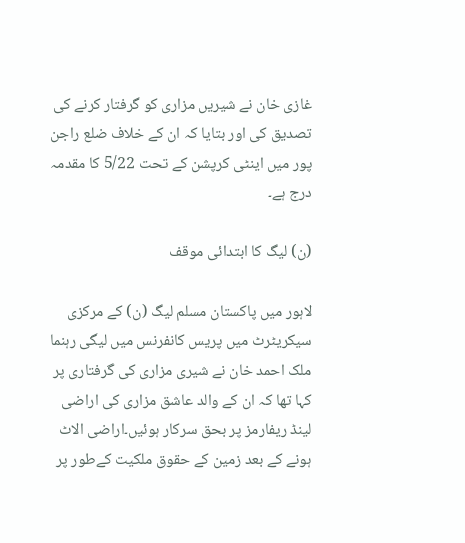غازی خان نے شیریں مزاری کو گرفتار کرنے کی تصدیق کی اور بتایا کہ ان کے خلاف ضلع راجن پور میں اینٹی کرپشن کے تحت 5/22 کا مقدمہ درج ہے۔

(ن) لیگ کا ابتدائی موقف

لاہور میں پاکستان مسلم لیگ (ن) کے مرکزی سیکریٹرٹ میں پریس کانفرنس میں لیگی رہنما ملک احمد خان نے شیری مزاری کی گرفتاری پر کہا تھا کہ ان کے والد عاشق مزاری کی اراضی لینڈ ریفارمز پر بحق سرکار ہوئیں۔اراضی الاٹ ہونے کے بعد زمین کے حقوق ملکیت کےطور پر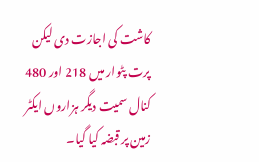کاشت کی اجازت دی لیکن پرت پٹوار میں 218 اور 480 کنال سمیت دیگر ہزاروں ایکٹر زمین پر قبضہ کیا گیا۔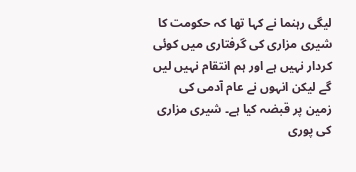لیگی رہنما نے کہا تھا کہ حکومت کا شیری مزاری کی گرفتاری میں کوئی کردار نہیں ہے اور ہم انتقام نہیں لیں گے لیکن انہوں نے عام آدمی کی زمین پر قبضہ کیا ہے۔ شیری مزاری کی پوری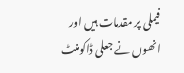فیملی پر مقدمات ہیں اور انھوں نے جعلی ڈاکومنٹ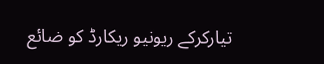تیارکرکے ریونیو ریکارڈ کو ضائع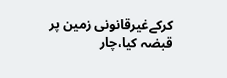کرکےغیرقانونی زمین پر قبضہ کیا،چار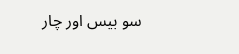سو بیس اور چار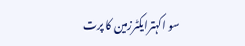سو اکہترایکٹرزمین کا پرت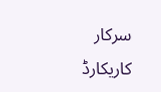سرکار کاریکارڈ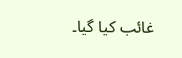غائب کیا گیا۔